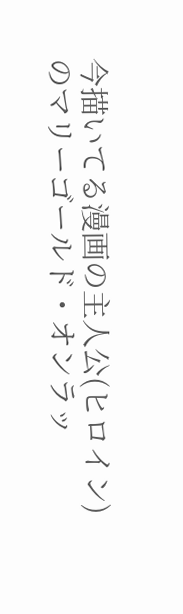今描いてる漫画の主人公(ヒロイン)のマリーゴールド・オンラッ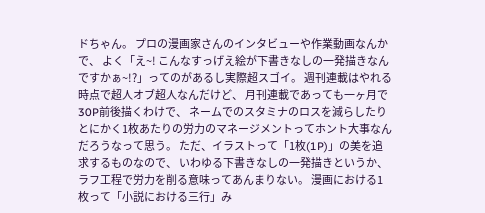ドちゃん。 プロの漫画家さんのインタビューや作業動画なんかで、 よく「え~! こんなすっげえ絵が下書きなしの一発描きなんですかぁ~!?」ってのがあるし実際超スゴイ。 週刊連載はやれる時点で超人オブ超人なんだけど、 月刊連載であっても一ヶ月で30P前後描くわけで、 ネームでのスタミナのロスを減らしたり とにかく1枚あたりの労力のマネージメントってホント大事なんだろうなって思う。 ただ、イラストって「1枚(1P)」の美を追求するものなので、 いわゆる下書きなしの一発描きというか、ラフ工程で労力を削る意味ってあんまりない。 漫画における1枚って「小説における三行」み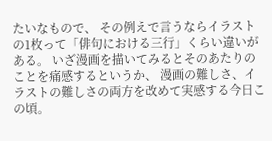たいなもので、 その例えで言うならイラストの1枚って「俳句における三行」くらい違いがある。 いざ漫画を描いてみるとそのあたりのことを痛感するというか、 漫画の難しさ、イラストの難しさの両方を改めて実感する今日この頃。